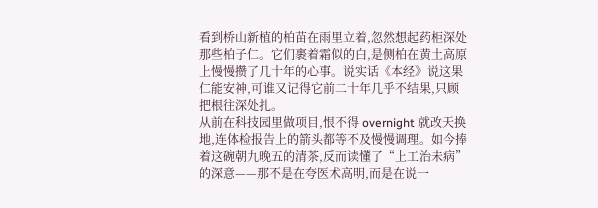看到桥山新植的柏苗在雨里立着,忽然想起药柜深处那些柏子仁。它们裹着霜似的白,是侧柏在黄土高原上慢慢攒了几十年的心事。说实话《本经》说这果仁能安神,可谁又记得它前二十年几乎不结果,只顾把根往深处扎。
从前在科技园里做项目,恨不得 overnight 就改天换地,连体检报告上的箭头都等不及慢慢调理。如今捧着这碗朝九晚五的清茶,反而读懂了“上工治未病”的深意——那不是在夸医术高明,而是在说一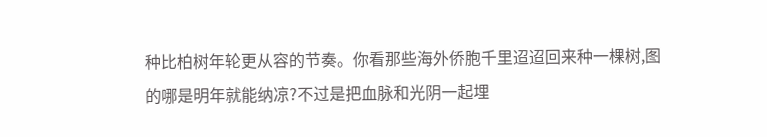种比柏树年轮更从容的节奏。你看那些海外侨胞千里迢迢回来种一棵树,图的哪是明年就能纳凉?不过是把血脉和光阴一起埋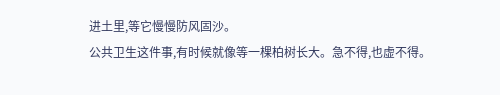进土里,等它慢慢防风固沙。
公共卫生这件事,有时候就像等一棵柏树长大。急不得,也虚不得。